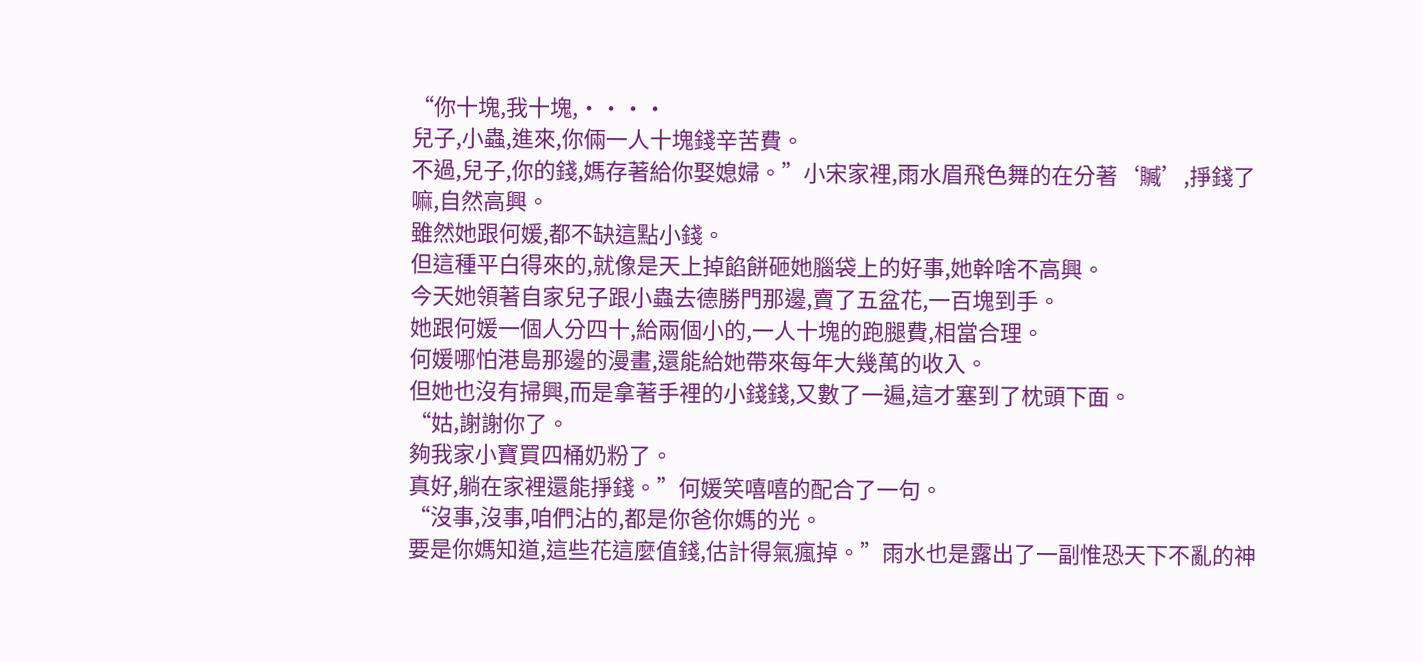“你十塊,我十塊,····
兒子,小蟲,進來,你倆一人十塊錢辛苦費。
不過,兒子,你的錢,媽存著給你娶媳婦。”小宋家裡,雨水眉飛色舞的在分著‘贓’,掙錢了嘛,自然高興。
雖然她跟何媛,都不缺這點小錢。
但這種平白得來的,就像是天上掉餡餅砸她腦袋上的好事,她幹啥不高興。
今天她領著自家兒子跟小蟲去德勝門那邊,賣了五盆花,一百塊到手。
她跟何媛一個人分四十,給兩個小的,一人十塊的跑腿費,相當合理。
何媛哪怕港島那邊的漫畫,還能給她帶來每年大幾萬的收入。
但她也沒有掃興,而是拿著手裡的小錢錢,又數了一遍,這才塞到了枕頭下面。
“姑,謝謝你了。
夠我家小寶買四桶奶粉了。
真好,躺在家裡還能掙錢。”何媛笑嘻嘻的配合了一句。
“沒事,沒事,咱們沾的,都是你爸你媽的光。
要是你媽知道,這些花這麼值錢,估計得氣瘋掉。”雨水也是露出了一副惟恐天下不亂的神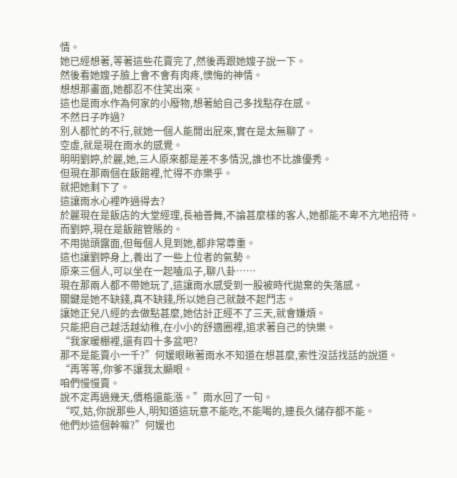情。
她已經想著,等著這些花賣完了,然後再跟她嫂子說一下。
然後看她嫂子臉上會不會有肉疼,懊悔的神情。
想想那畫面,她都忍不住笑出來。
這也是雨水作為何家的小廢物,想著給自己多找點存在感。
不然日子咋過?
別人都忙的不行,就她一個人能閒出屁來,實在是太無聊了。
空虛,就是現在雨水的感覺。
明明劉婷,於麗,她,三人原來都是差不多情況,誰也不比誰優秀。
但現在那兩個在飯館裡,忙得不亦樂乎。
就把她剩下了。
這讓雨水心裡咋過得去?
於麗現在是飯店的大堂經理,長袖善舞,不論甚麼樣的客人,她都能不卑不亢地招待。
而劉婷,現在是飯館管賬的。
不用拋頭露面,但每個人見到她,都非常尊重。
這也讓劉婷身上,養出了一些上位者的氣勢。
原來三個人,可以坐在一起嗑瓜子,聊八卦……
現在那兩人都不帶她玩了,這讓雨水感受到一股被時代拋棄的失落感。
關鍵是她不缺錢,真不缺錢,所以她自己就鼓不起鬥志。
讓她正兒八經的去做點甚麼,她估計正經不了三天,就會嫌煩。
只能把自己越活越幼稚,在小小的舒適圈裡,追求著自己的快樂。
“我家暖棚裡,還有四十多盆吧?
那不是能賣小一千?”何媛眼瞅著雨水不知道在想甚麼,索性沒話找話的說道。
“再等等,你爹不讓我太顯眼。
咱們慢慢賣。
說不定再過幾天,價格還能漲。”雨水回了一句。
“哎,姑,你說那些人,明知道這玩意不能吃,不能喝的,連長久儲存都不能。
他們炒這個幹嘛?”何媛也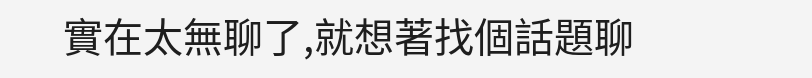實在太無聊了,就想著找個話題聊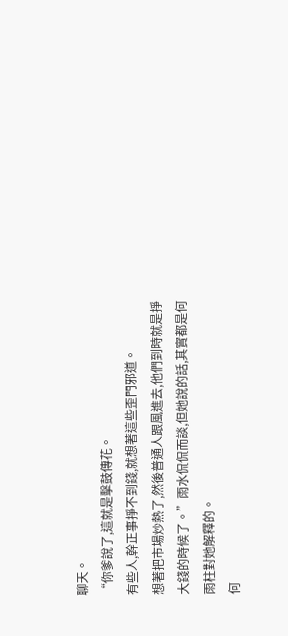聊天。
“你爹說了,這就是擊鼓傳花。
有些人,幹正事掙不到錢,就想著這些歪門邪道。
想著把市場炒熱了,然後普通人跟風進去,他們到時就是掙大錢的時候了。”雨水侃侃而談,但她說的話,其實都是何雨柱對她解釋的。
何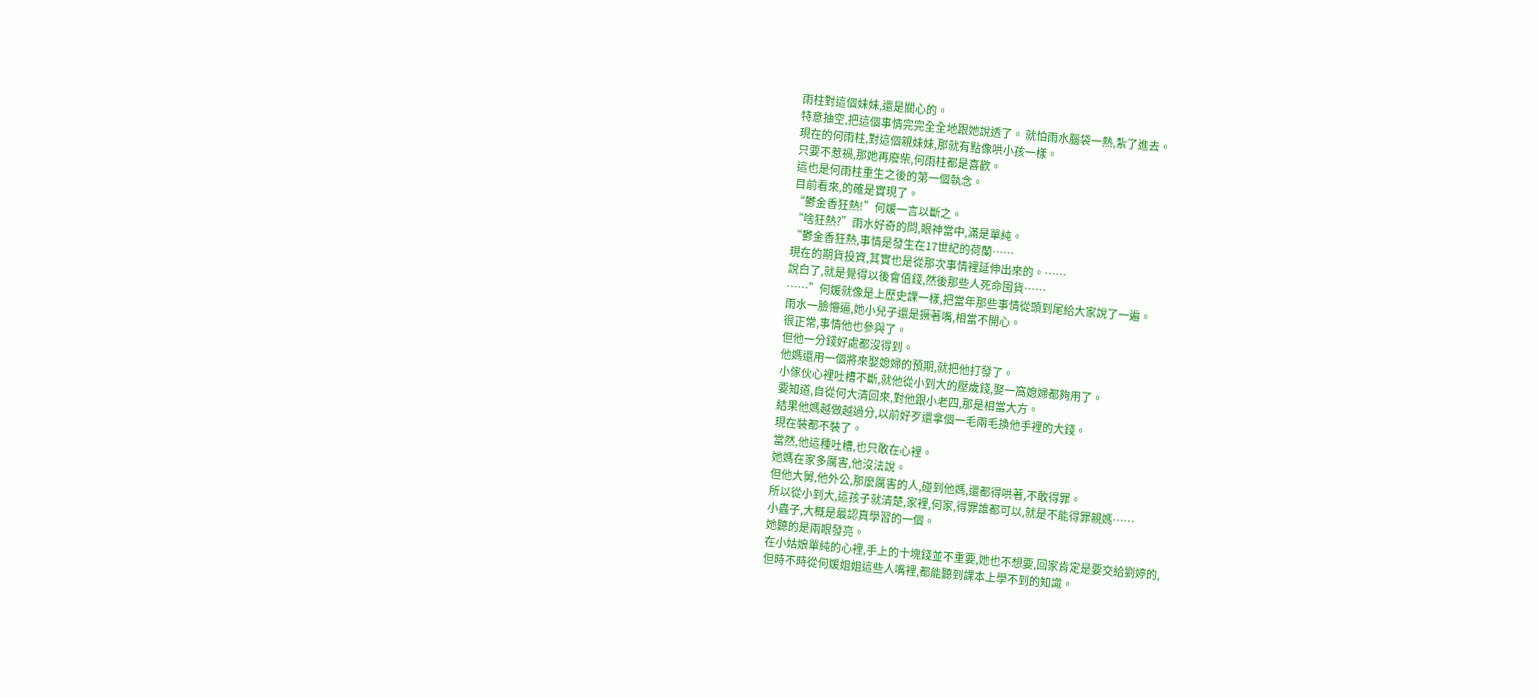雨柱對這個妹妹,還是關心的。
特意抽空,把這個事情完完全全地跟她說透了。 就怕雨水腦袋一熱,紮了進去。
現在的何雨柱,對這個親妹妹,那就有點像哄小孩一樣。
只要不惹禍,那她再廢柴,何雨柱都是喜歡。
這也是何雨柱重生之後的第一個執念。
目前看來,的確是實現了。
“鬱金香狂熱!”何媛一言以斷之。
“啥狂熱?”雨水好奇的問,眼神當中,滿是單純。
“鬱金香狂熱,事情是發生在17世紀的荷蘭……
現在的期貨投資,其實也是從那次事情裡延伸出來的。……
說白了,就是覺得以後會值錢,然後那些人死命囤貨……
……”何媛就像是上歷史課一樣,把當年那些事情從頭到尾給大家說了一遍。
雨水一臉懵逼,她小兒子還是撅著嘴,相當不開心。
很正常,事情他也參與了。
但他一分錢好處都沒得到。
他媽還用一個將來娶媳婦的預期,就把他打發了。
小傢伙心裡吐槽不斷,就他從小到大的壓歲錢,娶一窩媳婦都夠用了。
要知道,自從何大清回來,對他跟小老四,那是相當大方。
結果他媽越做越過分,以前好歹還拿個一毛兩毛換他手裡的大錢。
現在裝都不裝了。
當然,他這種吐槽,也只敢在心裡。
她媽在家多厲害,他沒法說。
但他大舅,他外公,那麼厲害的人,碰到他媽,還都得哄著,不敢得罪。
所以從小到大,這孩子就清楚,家裡,何家,得罪誰都可以,就是不能得罪親媽……
小蟲子,大概是最認真學習的一個。
她聽的是兩眼發亮。
在小姑娘單純的心裡,手上的十塊錢並不重要,她也不想要,回家肯定是要交給劉婷的,
但時不時從何媛姐姐這些人嘴裡,都能聽到課本上學不到的知識。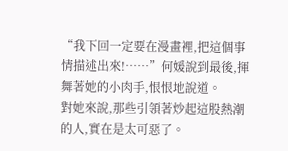“我下回一定要在漫畫裡,把這個事情描述出來!……”何媛說到最後,揮舞著她的小肉手,恨恨地說道。
對她來說,那些引領著炒起這股熱潮的人,實在是太可惡了。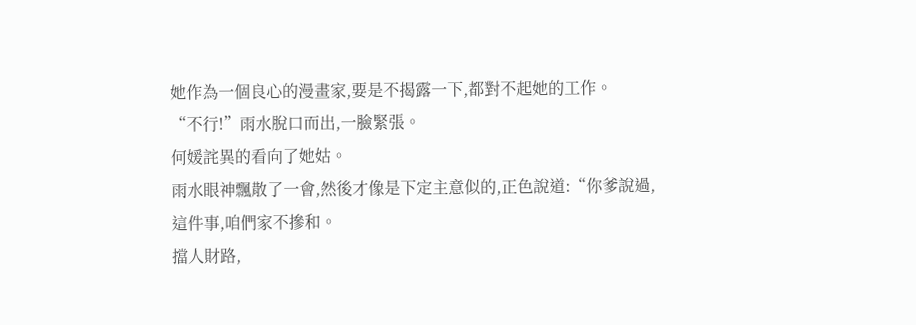她作為一個良心的漫畫家,要是不揭露一下,都對不起她的工作。
“不行!”雨水脫口而出,一臉緊張。
何媛詫異的看向了她姑。
雨水眼神飄散了一會,然後才像是下定主意似的,正色說道:“你爹說過,這件事,咱們家不摻和。
擋人財路,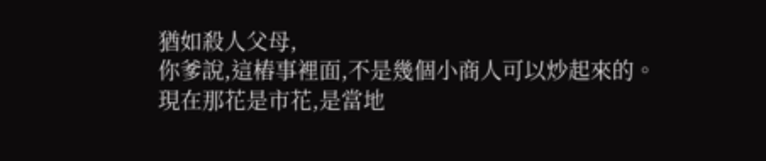猶如殺人父母,
你爹說,這樁事裡面,不是幾個小商人可以炒起來的。
現在那花是市花,是當地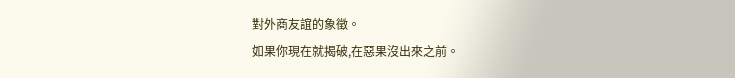對外商友誼的象徵。
如果你現在就揭破,在惡果沒出來之前。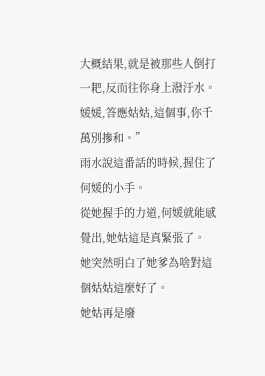大概結果,就是被那些人倒打一耙,反而往你身上潑汙水。
媛媛,答應姑姑,這個事,你千萬別摻和。”
雨水說這番話的時候,握住了何媛的小手。
從她握手的力道,何媛就能感覺出,她姑這是真緊張了。
她突然明白了她爹為啥對這個姑姑這麼好了。
她姑再是廢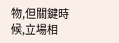物,但關鍵時候,立場相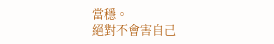當穩。
絕對不會害自己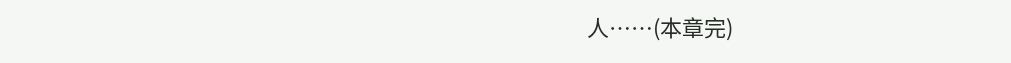人……(本章完)